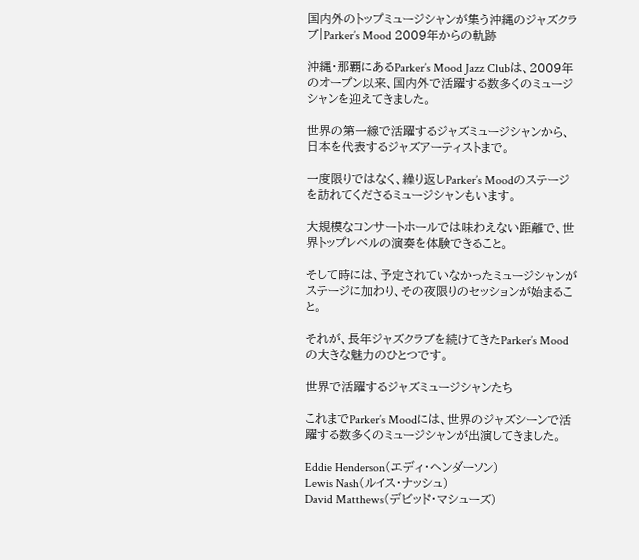国内外のトップミュージシャンが集う沖縄のジャズクラブ|Parker’s Mood 2009年からの軌跡

沖縄・那覇にあるParker’s Mood Jazz Clubは、2009年のオープン以来、国内外で活躍する数多くのミュージシャンを迎えてきました。

世界の第一線で活躍するジャズミュージシャンから、日本を代表するジャズアーティストまで。

一度限りではなく、繰り返しParker’s Moodのステージを訪れてくださるミュージシャンもいます。

大規模なコンサートホールでは味わえない距離で、世界トップレベルの演奏を体験できること。

そして時には、予定されていなかったミュージシャンがステージに加わり、その夜限りのセッションが始まること。

それが、長年ジャズクラブを続けてきたParker’s Moodの大きな魅力のひとつです。

世界で活躍するジャズミュージシャンたち

これまでParker’s Moodには、世界のジャズシーンで活躍する数多くのミュージシャンが出演してきました。

Eddie Henderson(エディ・ヘンダーソン)
Lewis Nash(ルイス・ナッシュ)
David Matthews(デビッド・マシューズ)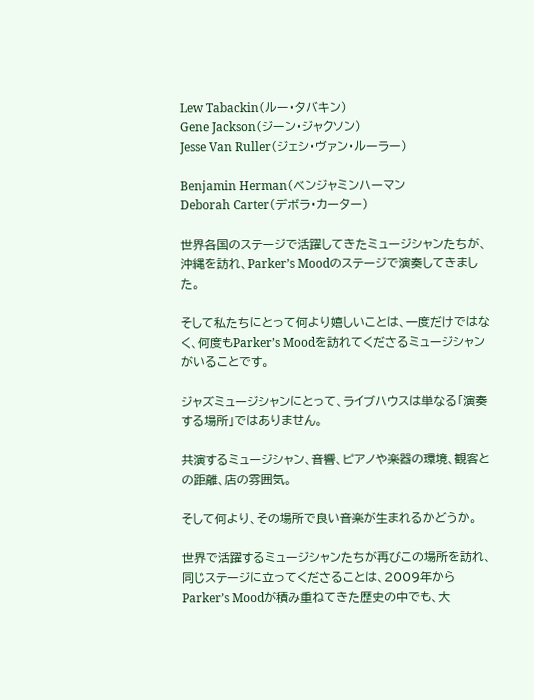Lew Tabackin(ルー・タバキン)
Gene Jackson(ジーン・ジャクソン)
Jesse Van Ruller(ジェシ・ヴァン・ルーラー)

Benjamin Herman(ベンジャミンハーマン
Deborah Carter(デボラ・カーター)

世界各国のステージで活躍してきたミュージシャンたちが、沖縄を訪れ、Parker’s Moodのステージで演奏してきました。

そして私たちにとって何より嬉しいことは、一度だけではなく、何度もParker’s Moodを訪れてくださるミュージシャンがいることです。

ジャズミュージシャンにとって、ライブハウスは単なる「演奏する場所」ではありません。

共演するミュージシャン、音響、ピアノや楽器の環境、観客との距離、店の雰囲気。

そして何より、その場所で良い音楽が生まれるかどうか。

世界で活躍するミュージシャンたちが再びこの場所を訪れ、同じステージに立ってくださることは、2009年からParker’s Moodが積み重ねてきた歴史の中でも、大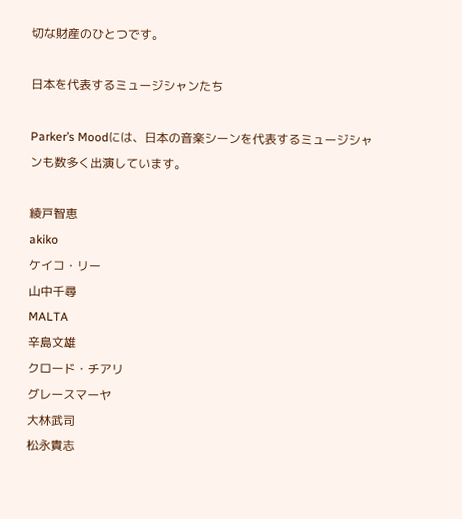切な財産のひとつです。

日本を代表するミュージシャンたち

Parker’s Moodには、日本の音楽シーンを代表するミュージシャンも数多く出演しています。

綾戸智恵
akiko
ケイコ・リー
山中千尋
MALTA
辛島文雄
クロード・チアリ
グレースマーヤ
大林武司
松永貴志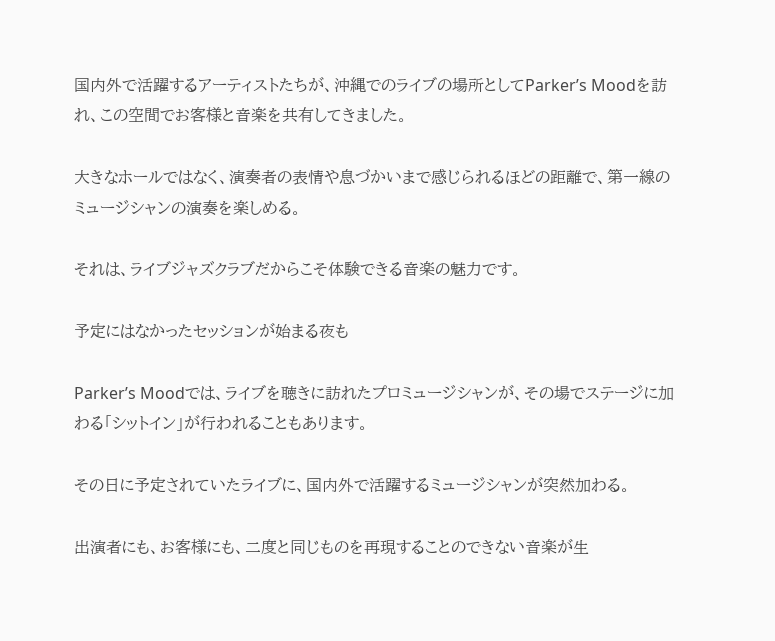国内外で活躍するアーティストたちが、沖縄でのライブの場所としてParker’s Moodを訪れ、この空間でお客様と音楽を共有してきました。

大きなホールではなく、演奏者の表情や息づかいまで感じられるほどの距離で、第一線のミュージシャンの演奏を楽しめる。

それは、ライブジャズクラブだからこそ体験できる音楽の魅力です。

予定にはなかったセッションが始まる夜も

Parker’s Moodでは、ライブを聴きに訪れたプロミュージシャンが、その場でステージに加わる「シットイン」が行われることもあります。

その日に予定されていたライブに、国内外で活躍するミュージシャンが突然加わる。

出演者にも、お客様にも、二度と同じものを再現することのできない音楽が生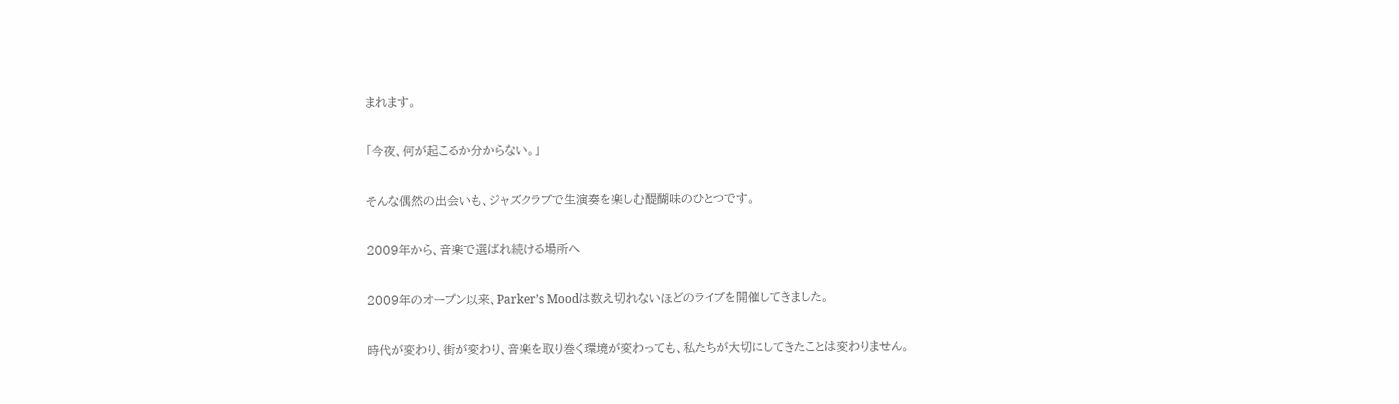まれます。

「今夜、何が起こるか分からない。」

そんな偶然の出会いも、ジャズクラブで生演奏を楽しむ醍醐味のひとつです。

2009年から、音楽で選ばれ続ける場所へ

2009年のオープン以来、Parker’s Moodは数え切れないほどのライブを開催してきました。

時代が変わり、街が変わり、音楽を取り巻く環境が変わっても、私たちが大切にしてきたことは変わりません。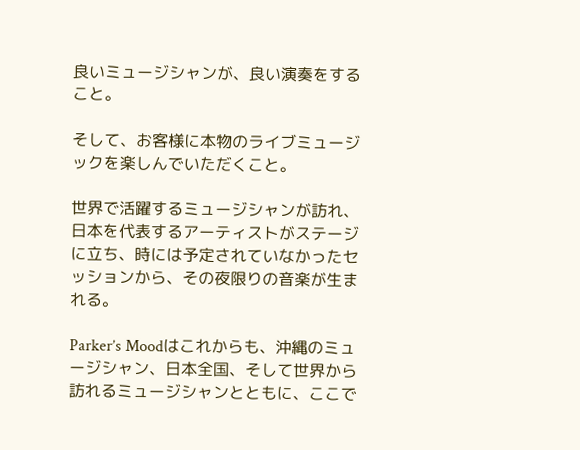良いミュージシャンが、良い演奏をすること。

そして、お客様に本物のライブミュージックを楽しんでいただくこと。

世界で活躍するミュージシャンが訪れ、日本を代表するアーティストがステージに立ち、時には予定されていなかったセッションから、その夜限りの音楽が生まれる。

Parker’s Moodはこれからも、沖縄のミュージシャン、日本全国、そして世界から訪れるミュージシャンとともに、ここで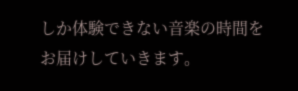しか体験できない音楽の時間をお届けしていきます。